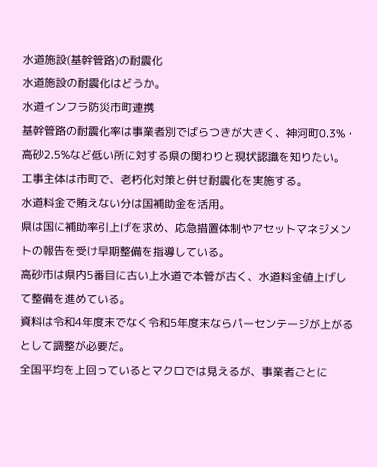水道施設(基幹管路)の耐震化
水道施設の耐震化はどうか。
水道インフラ防災市町連携
基幹管路の耐震化率は事業者別でばらつきが大きく、神河町0.3%・高砂2.5%など低い所に対する県の関わりと現状認識を知りたい。
工事主体は市町で、老朽化対策と併せ耐震化を実施する。
水道料金で賄えない分は国補助金を活用。
県は国に補助率引上げを求め、応急措置体制やアセットマネジメントの報告を受け早期整備を指導している。
高砂市は県内5番目に古い上水道で本管が古く、水道料金値上げして整備を進めている。
資料は令和4年度末でなく令和5年度末ならパーセンテージが上がるとして調整が必要だ。
全国平均を上回っているとマクロでは見えるが、事業者ごとに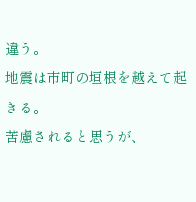違う。
地震は市町の垣根を越えて起きる。
苦慮されると思うが、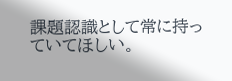課題認識として常に持っていてほしい。